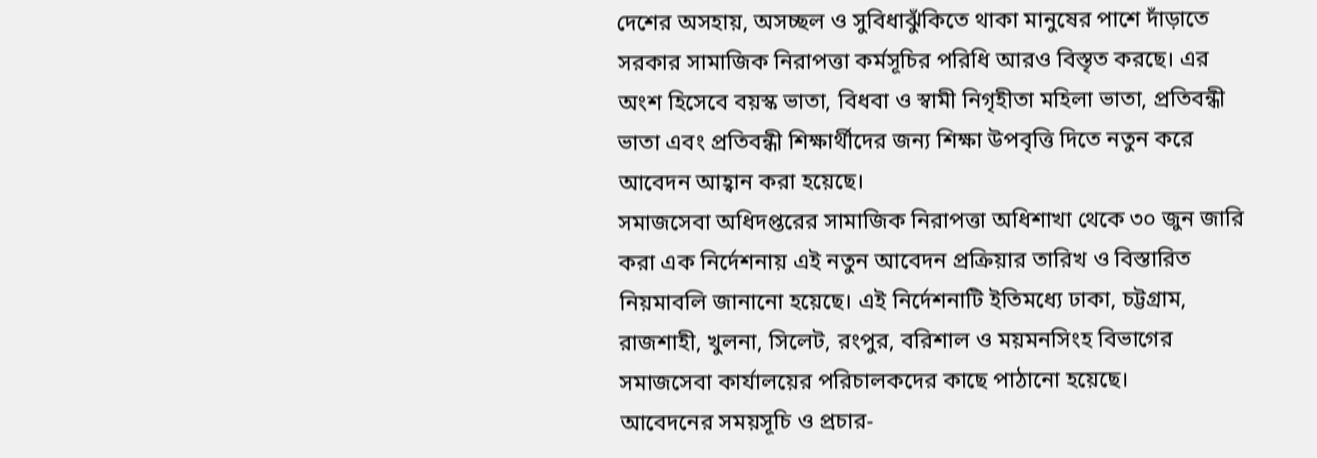দেশের অসহায়, অসচ্ছল ও সুবিধাঝুঁকিতে থাকা মানুষের পাশে দাঁড়াতে সরকার সামাজিক নিরাপত্তা কর্মসূচির পরিধি আরও বিস্তৃত করছে। এর অংশ হিসেবে বয়স্ক ভাতা, বিধবা ও স্বামী নিগৃহীতা মহিলা ভাতা, প্রতিবন্ধী ভাতা এবং প্রতিবন্ধী শিক্ষার্থীদের জন্য শিক্ষা উপবৃত্তি দিতে নতুন করে আবেদন আহ্বান করা হয়েছে।
সমাজসেবা অধিদপ্তরের সামাজিক নিরাপত্তা অধিশাখা থেকে ৩০ জুন জারি করা এক নির্দেশনায় এই নতুন আবেদন প্রক্রিয়ার তারিখ ও বিস্তারিত নিয়মাবলি জানানো হয়েছে। এই নির্দেশনাটি ইতিমধ্যে ঢাকা, চট্টগ্রাম, রাজশাহী, খুলনা, সিলেট, রংপুর, বরিশাল ও ময়মনসিংহ বিভাগের সমাজসেবা কার্যালয়ের পরিচালকদের কাছে পাঠানো হয়েছে।
আবেদনের সময়সূচি ও প্রচার-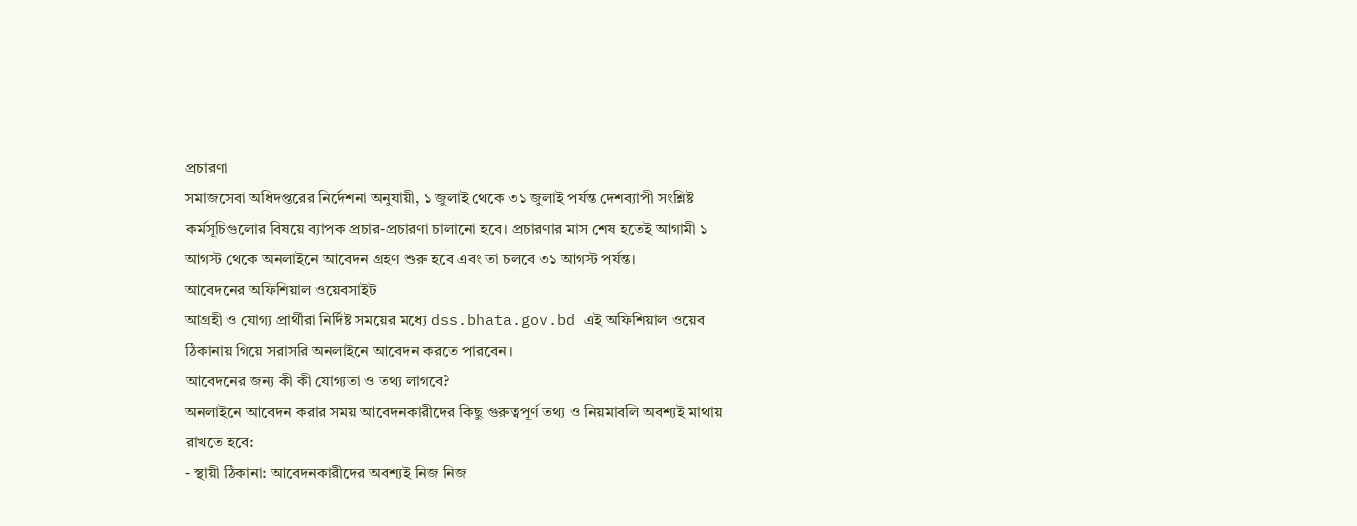প্রচারণা
সমাজসেবা অধিদপ্তরের নির্দেশনা অনুযায়ী, ১ জুলাই থেকে ৩১ জুলাই পর্যন্ত দেশব্যাপী সংশ্লিষ্ট কর্মসূচিগুলোর বিষয়ে ব্যাপক প্রচার-প্রচারণা চালানো হবে। প্রচারণার মাস শেষ হতেই আগামী ১ আগস্ট থেকে অনলাইনে আবেদন গ্রহণ শুরু হবে এবং তা চলবে ৩১ আগস্ট পর্যন্ত।
আবেদনের অফিশিয়াল ওয়েবসাইট
আগ্রহী ও যোগ্য প্রার্থীরা নির্দিষ্ট সময়ের মধ্যে dss.bhata.gov.bd এই অফিশিয়াল ওয়েব ঠিকানায় গিয়ে সরাসরি অনলাইনে আবেদন করতে পারবেন।
আবেদনের জন্য কী কী যোগ্যতা ও তথ্য লাগবে?
অনলাইনে আবেদন করার সময় আবেদনকারীদের কিছু গুরুত্বপূর্ণ তথ্য ও নিয়মাবলি অবশ্যই মাথায় রাখতে হবে:
- স্থায়ী ঠিকানা: আবেদনকারীদের অবশ্যই নিজ নিজ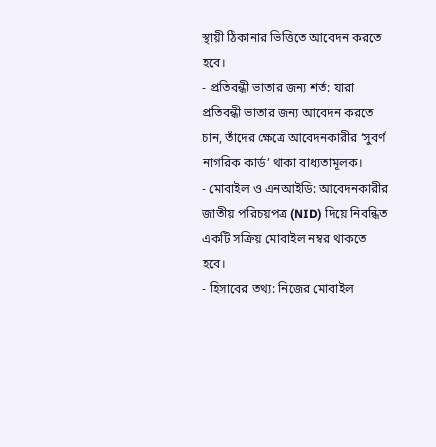স্থায়ী ঠিকানার ভিত্তিতে আবেদন করতে হবে।
- প্রতিবন্ধী ভাতার জন্য শর্ত: যারা প্রতিবন্ধী ভাতার জন্য আবেদন করতে চান, তাঁদের ক্ষেত্রে আবেদনকারীর ‘সুবর্ণ নাগরিক কার্ড’ থাকা বাধ্যতামূলক।
- মোবাইল ও এনআইডি: আবেদনকারীর জাতীয় পরিচয়পত্র (NID) দিয়ে নিবন্ধিত একটি সক্রিয় মোবাইল নম্বর থাকতে হবে।
- হিসাবের তথ্য: নিজের মোবাইল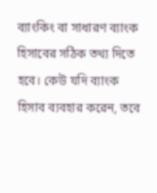ব্যাংকিং বা সাধারণ ব্যাংক হিসাবের সঠিক তথ্য দিতে হবে। কেউ যদি ব্যাংক হিসাব ব্যবহার করেন, তবে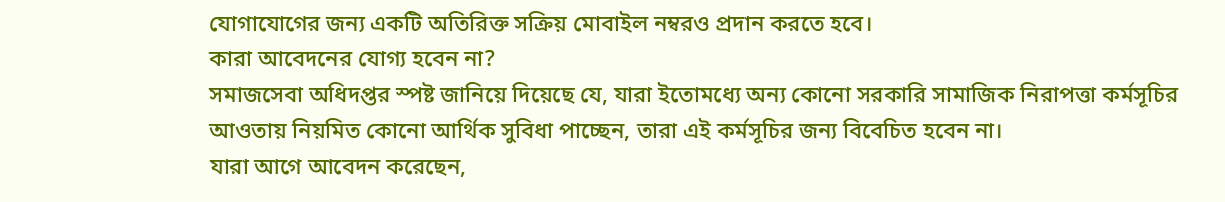যোগাযোগের জন্য একটি অতিরিক্ত সক্রিয় মোবাইল নম্বরও প্রদান করতে হবে।
কারা আবেদনের যোগ্য হবেন না?
সমাজসেবা অধিদপ্তর স্পষ্ট জানিয়ে দিয়েছে যে, যারা ইতোমধ্যে অন্য কোনো সরকারি সামাজিক নিরাপত্তা কর্মসূচির আওতায় নিয়মিত কোনো আর্থিক সুবিধা পাচ্ছেন, তারা এই কর্মসূচির জন্য বিবেচিত হবেন না।
যারা আগে আবেদন করেছেন,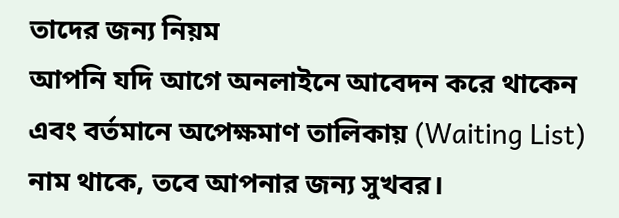তাদের জন্য নিয়ম
আপনি যদি আগে অনলাইনে আবেদন করে থাকেন এবং বর্তমানে অপেক্ষমাণ তালিকায় (Waiting List) নাম থাকে, তবে আপনার জন্য সুখবর।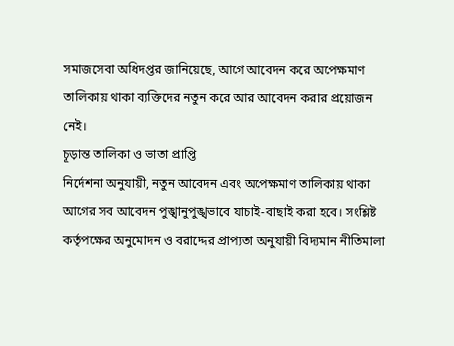সমাজসেবা অধিদপ্তর জানিয়েছে, আগে আবেদন করে অপেক্ষমাণ তালিকায় থাকা ব্যক্তিদের নতুন করে আর আবেদন করার প্রয়োজন নেই।
চূড়ান্ত তালিকা ও ভাতা প্রাপ্তি
নির্দেশনা অনুযায়ী, নতুন আবেদন এবং অপেক্ষমাণ তালিকায় থাকা আগের সব আবেদন পুঙ্খানুপুঙ্খভাবে যাচাই-বাছাই করা হবে। সংশ্লিষ্ট কর্তৃপক্ষের অনুমোদন ও বরাদ্দের প্রাপ্যতা অনুযায়ী বিদ্যমান নীতিমালা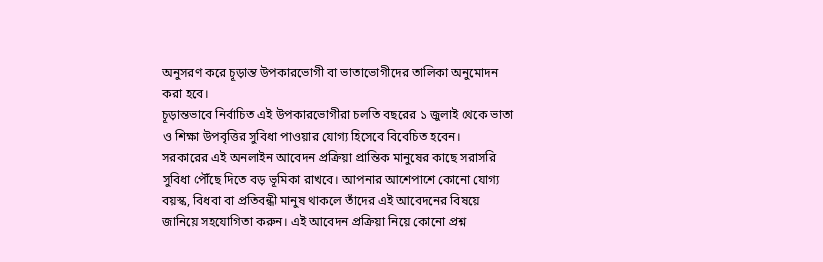অনুসরণ করে চূড়ান্ত উপকারভোগী বা ভাতাভোগীদের তালিকা অনুমোদন করা হবে।
চূড়ান্তভাবে নির্বাচিত এই উপকারভোগীরা চলতি বছরের ১ জুলাই থেকে ভাতা ও শিক্ষা উপবৃত্তির সুবিধা পাওয়ার যোগ্য হিসেবে বিবেচিত হবেন।
সরকারের এই অনলাইন আবেদন প্রক্রিয়া প্রান্তিক মানুষের কাছে সরাসরি সুবিধা পৌঁছে দিতে বড় ভূমিকা রাখবে। আপনার আশেপাশে কোনো যোগ্য বয়স্ক, বিধবা বা প্রতিবন্ধী মানুষ থাকলে তাঁদের এই আবেদনের বিষয়ে জানিয়ে সহযোগিতা করুন। এই আবেদন প্রক্রিয়া নিয়ে কোনো প্রশ্ন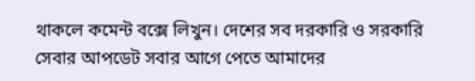থাকলে কমেন্ট বক্সে লিখুন। দেশের সব দরকারি ও সরকারি সেবার আপডেট সবার আগে পেতে আমাদের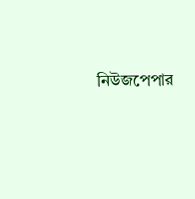নিউজপেপার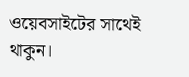ওয়েবসাইটের সাথেই থাকুন।